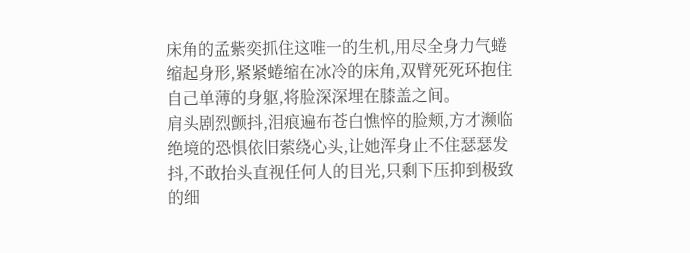床角的孟紫奕抓住这唯一的生机,用尽全身力气蜷缩起身形,紧紧蜷缩在冰冷的床角,双臂死死环抱住自己单薄的身躯,将脸深深埋在膝盖之间。
肩头剧烈颤抖,泪痕遍布苍白憔悴的脸颊,方才濒临绝境的恐惧依旧萦绕心头,让她浑身止不住瑟瑟发抖,不敢抬头直视任何人的目光,只剩下压抑到极致的细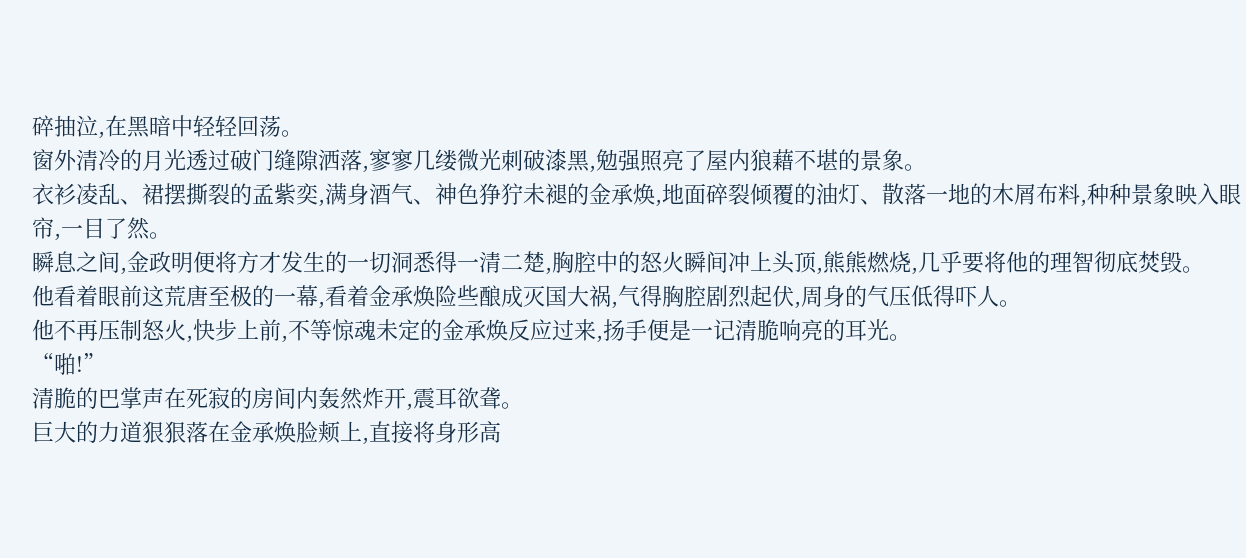碎抽泣,在黑暗中轻轻回荡。
窗外清冷的月光透过破门缝隙洒落,寥寥几缕微光刺破漆黑,勉强照亮了屋内狼藉不堪的景象。
衣衫凌乱、裙摆撕裂的孟紫奕,满身酒气、神色狰狞未褪的金承焕,地面碎裂倾覆的油灯、散落一地的木屑布料,种种景象映入眼帘,一目了然。
瞬息之间,金政明便将方才发生的一切洞悉得一清二楚,胸腔中的怒火瞬间冲上头顶,熊熊燃烧,几乎要将他的理智彻底焚毁。
他看着眼前这荒唐至极的一幕,看着金承焕险些酿成灭国大祸,气得胸腔剧烈起伏,周身的气压低得吓人。
他不再压制怒火,快步上前,不等惊魂未定的金承焕反应过来,扬手便是一记清脆响亮的耳光。
“啪!”
清脆的巴掌声在死寂的房间内轰然炸开,震耳欲聋。
巨大的力道狠狠落在金承焕脸颊上,直接将身形高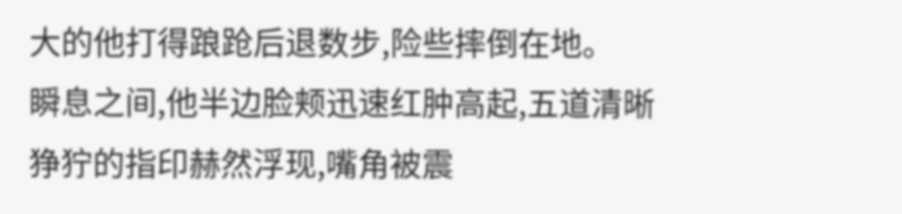大的他打得踉跄后退数步,险些摔倒在地。
瞬息之间,他半边脸颊迅速红肿高起,五道清晰狰狞的指印赫然浮现,嘴角被震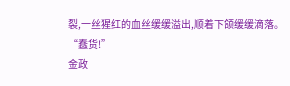裂,一丝猩红的血丝缓缓溢出,顺着下颌缓缓滴落。
“蠢货!”
金政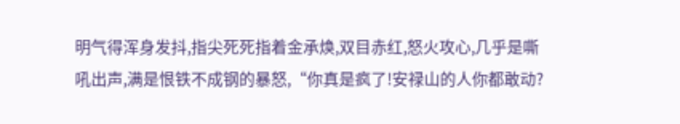明气得浑身发抖,指尖死死指着金承焕,双目赤红,怒火攻心,几乎是嘶吼出声,满是恨铁不成钢的暴怒,“你真是疯了!安禄山的人你都敢动?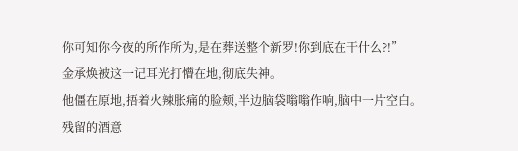你可知你今夜的所作所为,是在葬送整个新罗!你到底在干什么?!”
金承焕被这一记耳光打懵在地,彻底失神。
他僵在原地,捂着火辣胀痛的脸颊,半边脑袋嗡嗡作响,脑中一片空白。
残留的酒意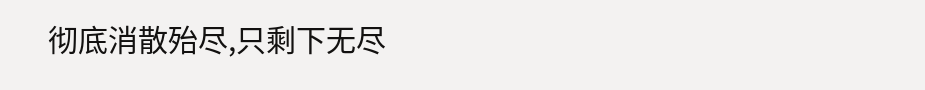彻底消散殆尽,只剩下无尽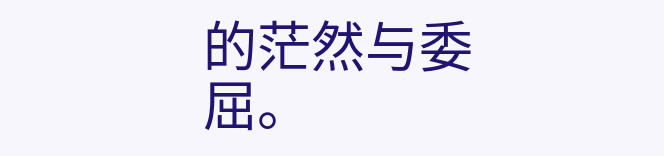的茫然与委屈。